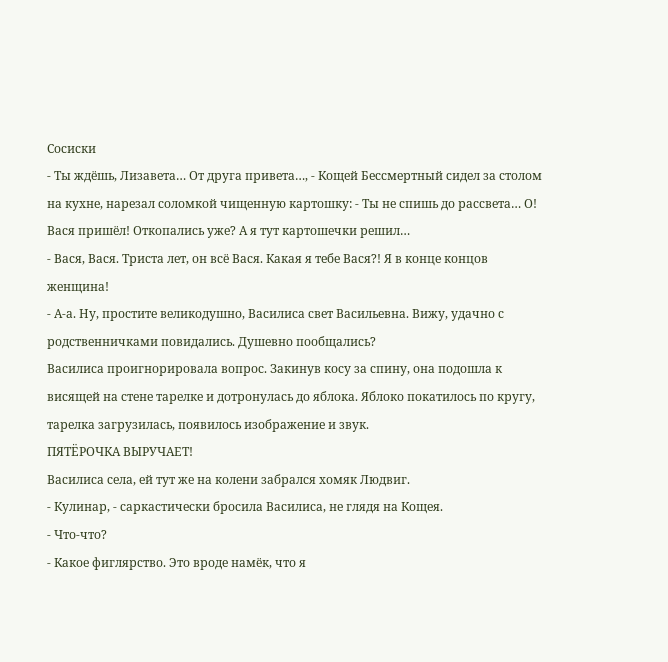Сосиски
- Ты ждёшь, Лизавета… От друга привета…, - Кощей Бессмертный сидел за столом на кухне, нарезал соломкой чищенную картошку: - Ты не спишь до рассвета… О! Вася пришёл! Откопались уже? А я тут картошечки решил…
- Вася, Вася. Триста лет, он всё Вася. Какая я тебе Вася?! Я в конце концов женщина!
- А-а. Ну, простите великодушно, Василиса свет Васильевна. Вижу, удачно с родственничками повидались. Душевно пообщались?
Василиса проигнорировала вопрос. Закинув косу за спину, она подошла к висящей на стене тарелке и дотронулась до яблока. Яблоко покатилось по кругу, тарелка загрузилась, появилось изображение и звук.
ПЯТЁРОЧКА ВЫРУЧАЕТ!
Василиса села, ей тут же на колени забрался хомяк Людвиг.
- Кулинар, - саркастически бросила Василиса, не глядя на Кощея.
- Что-что?
- Какое фиглярство. Это вроде намёк, что я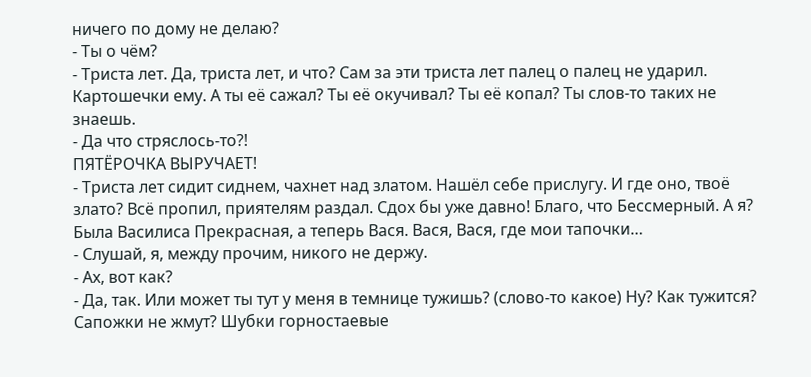ничего по дому не делаю?
- Ты о чём?
- Триста лет. Да, триста лет, и что? Сам за эти триста лет палец о палец не ударил. Картошечки ему. А ты её сажал? Ты её окучивал? Ты её копал? Ты слов-то таких не знаешь.
- Да что стряслось-то?!
ПЯТЁРОЧКА ВЫРУЧАЕТ!
- Триста лет сидит сиднем, чахнет над златом. Нашёл себе прислугу. И где оно, твоё злато? Всё пропил, приятелям раздал. Сдох бы уже давно! Благо, что Бессмерный. А я? Была Василиса Прекрасная, а теперь Вася. Вася, Вася, где мои тапочки…
- Слушай, я, между прочим, никого не держу.
- Ах, вот как?
- Да, так. Или может ты тут у меня в темнице тужишь? (слово-то какое) Ну? Как тужится? Сапожки не жмут? Шубки горностаевые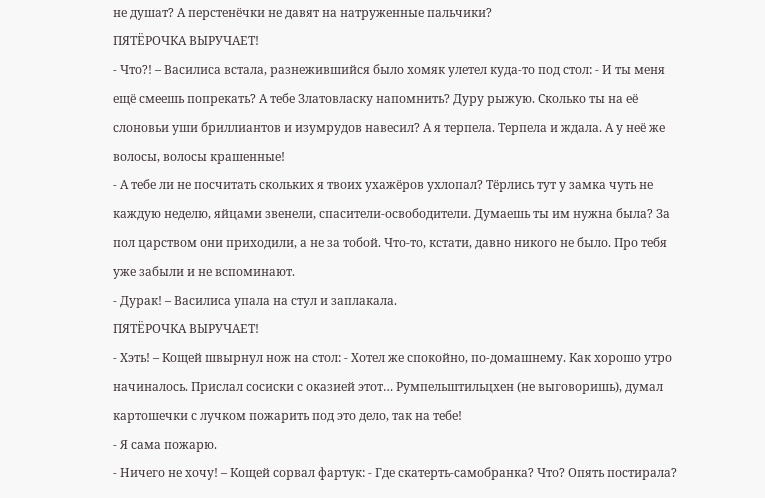не душат? А перстенёчки не давят на натруженные пальчики?
ПЯТЁРОЧКА ВЫРУЧАЕТ!
- Что?! – Василиса встала, разнежившийся было хомяк улетел куда-то под стол: - И ты меня ещё смеешь попрекать? А тебе Златовласку напомнить? Дуру рыжую. Сколько ты на её слоновьи уши бриллиантов и изумрудов навесил? А я терпела. Терпела и ждала. А у неё же волосы, волосы крашенные!
- А тебе ли не посчитать скольких я твоих ухажёров ухлопал? Тёрлись тут у замка чуть не каждую неделю, яйцами звенели, спасители-освободители. Думаешь ты им нужна была? За пол царством они приходили, а не за тобой. Что-то, кстати, давно никого не было. Про тебя уже забыли и не вспоминают.
- Дурак! – Василиса упала на стул и заплакала.
ПЯТЁРОЧКА ВЫРУЧАЕТ!
- Хэть! – Кощей швырнул нож на стол: - Хотел же спокойно, по-домашнему. Как хорошо утро начиналось. Прислал сосиски с оказией этот… Румпельштильцхен (не выговоришь), думал картошечки с лучком пожарить под это дело, так на тебе!
- Я сама пожарю.
- Ничего не хочу! – Кощей сорвал фартук: - Где скатерть-самобранка? Что? Опять постирала?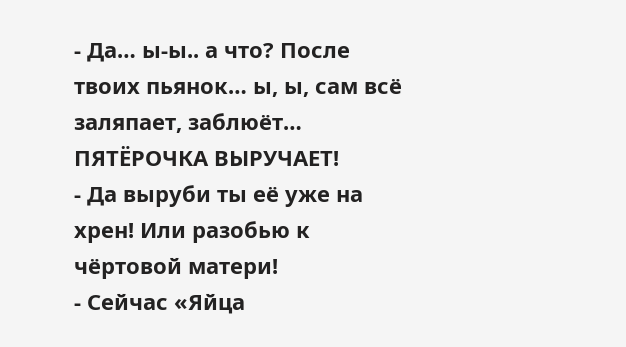- Да… ы-ы.. а что? После твоих пьянок… ы, ы, сам всё заляпает, заблюёт…
ПЯТЁРОЧКА ВЫРУЧАЕТ!
- Да выруби ты её уже на хрен! Или разобью к чёртовой матери!
- Сейчас «Яйца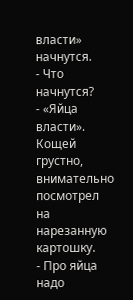власти» начнутся.
- Что начнутся?
- «Яйца власти».
Кощей грустно, внимательно посмотрел на нарезанную картошку.
- Про яйца надо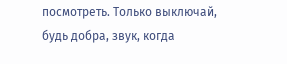посмотреть. Только выключай, будь добра, звук, когда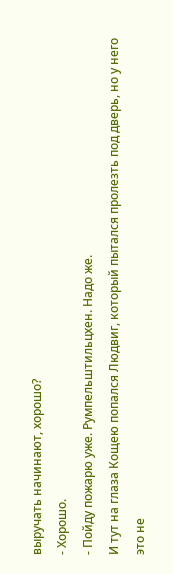выручать начинают, хорошо?
- Хорошо.
- Пойду пожарю уже. Румпельштильцхен. Надо же.
И тут на глаза Кощею попался Людвиг, который пытался пролезть под дверь, но у него это не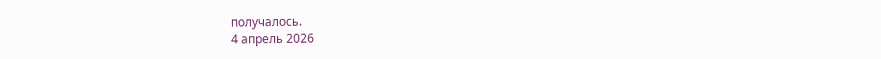получалось.
4 апрель 2026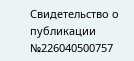Свидетельство о публикации №226040500757